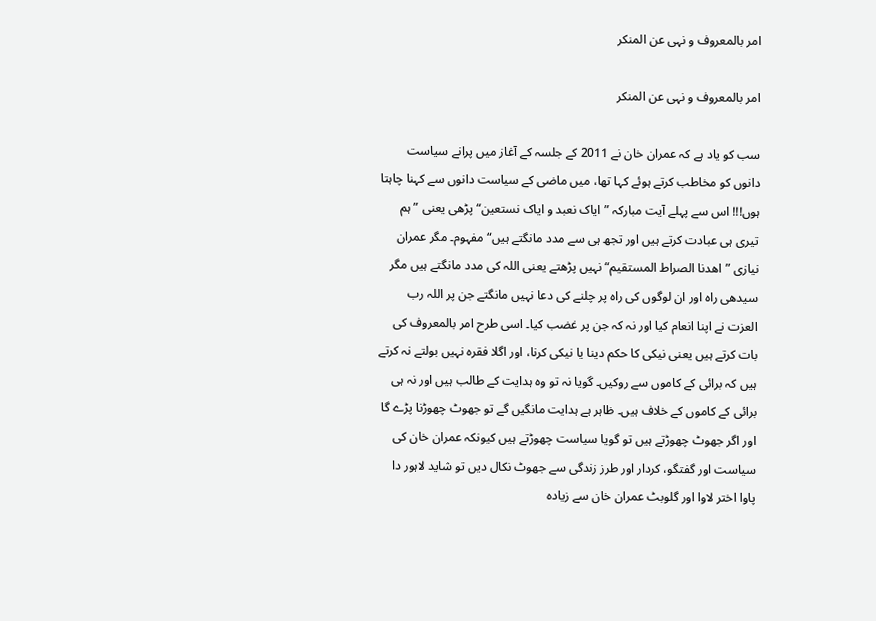امر بالمعروف و نہی عن المنکر

امر بالمعروف و نہی عن المنکر

سب کو یاد ہے کہ عمران خان نے 2011 کے جلسہ کے آغاز میں پرانے سیاست دانوں کو مخاطب کرتے ہوئے کہا تھا، میں ماضی کے سیاست دانوں سے کہنا چاہتا ہوں!!! اس سے پہلے آیت مبارکہ ”ایاک نعبد و ایاک نستعین“ پڑھی یعنی ”ہم تیری ہی عبادت کرتے ہیں اور تجھ ہی سے مدد مانگتے ہیں“ مفہوم۔ مگر عمران نیازی ”اھدنا الصراط المستقیم“ نہیں پڑھتے یعنی اللہ کی مدد مانگتے ہیں مگر سیدھی راہ اور ان لوگوں کی راہ پر چلنے کی دعا نہیں مانگتے جن پر اللہ رب العزت نے اپنا انعام کیا اور نہ کہ جن پر غضب کیا۔ اسی طرح امر بالمعروف کی بات کرتے ہیں یعنی نیکی کا حکم دینا یا نیکی کرنا، اور اگلا فقرہ نہیں بولتے نہ کرتے ہیں کہ برائی کے کاموں سے روکیں۔ گویا نہ تو وہ ہدایت کے طالب ہیں اور نہ ہی برائی کے کاموں کے خلاف ہیں۔ ظاہر ہے ہدایت مانگیں گے تو جھوٹ چھوڑنا پڑے گا اور اگر جھوٹ چھوڑتے ہیں تو گویا سیاست چھوڑتے ہیں کیونکہ عمران خان کی سیاست اور گفتگو، کردار اور طرز زندگی سے جھوٹ نکال دیں تو شاید لاہور دا پاوا اختر لاوا اور گلوبٹ عمران خان سے زیادہ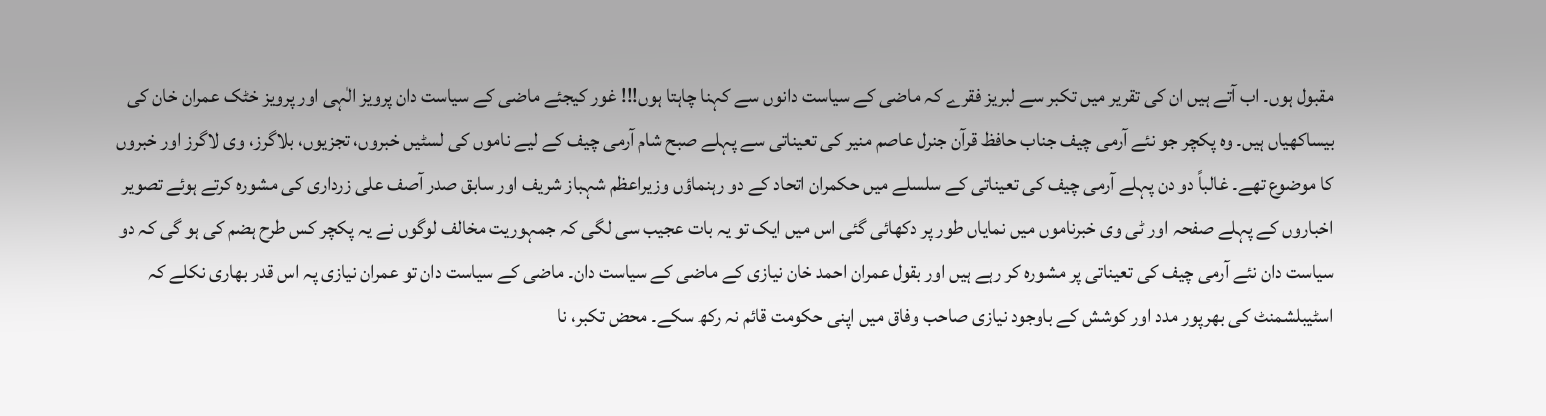مقبول ہوں۔ اب آتے ہیں ان کی تقریر میں تکبر سے لبریز فقرے کہ ماضی کے سیاست دانوں سے کہنا چاہتا ہوں!!! غور کیجئے ماضی کے سیاست دان پرویز الٰہی اور پرویز خٹک عمران خان کی بیساکھیاں ہیں۔ وہ پکچر جو نئے آرمی چیف جناب حافظ قرآن جنرل عاصم منیر کی تعیناتی سے پہلے صبح شام آرمی چیف کے لیے ناموں کی لسٹیں خبروں، تجزیوں، بلاگرز، وی لاگرز اور خبروں کا موضوع تھے۔ غالباً دو دن پہلے آرمی چیف کی تعیناتی کے سلسلے میں حکمران اتحاد کے دو رہنماؤں وزیراعظم شہباز شریف اور سابق صدر آصف علی زرداری کی مشورہ کرتے ہوئے تصویر اخباروں کے پہلے صفحہ اور ٹی وی خبرناموں میں نمایاں طور پر دکھائی گئی اس میں ایک تو یہ بات عجیب سی لگی کہ جمہوریت مخالف لوگوں نے یہ پکچر کس طرح ہضم کی ہو گی کہ دو سیاست دان نئے آرمی چیف کی تعیناتی پر مشورہ کر رہے ہیں اور بقول عمران احمد خان نیازی کے ماضی کے سیاست دان۔ ماضی کے سیاست دان تو عمران نیازی پہ اس قدر بھاری نکلے کہ اسٹیبلشمنٹ کی بھرپور مدد اور کوشش کے باوجود نیازی صاحب وفاق میں اپنی حکومت قائم نہ رکھ سکے۔ محض تکبر، نا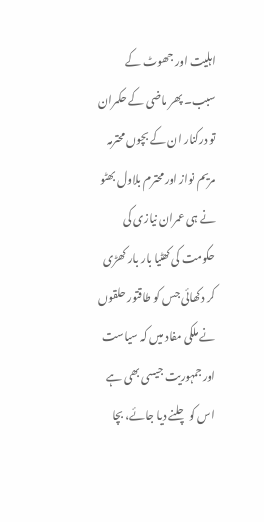اہلیت اور جھوٹ کے سبب۔ پھر ماضی کے حکمران تو درکنار ان کے بچوں محترمہ مریم نواز اور محترم بلاول بھٹو نے ہی عمران نیازی کی حکومت کی کھٹیا بار بار کھڑی کر دکھائی جس کو طاقتور حلقوں نے ملکی مفاد میں کہ سیاست اور جمہوریت جیسی بھی ہے اس کو چلنے دیا جائے، بچا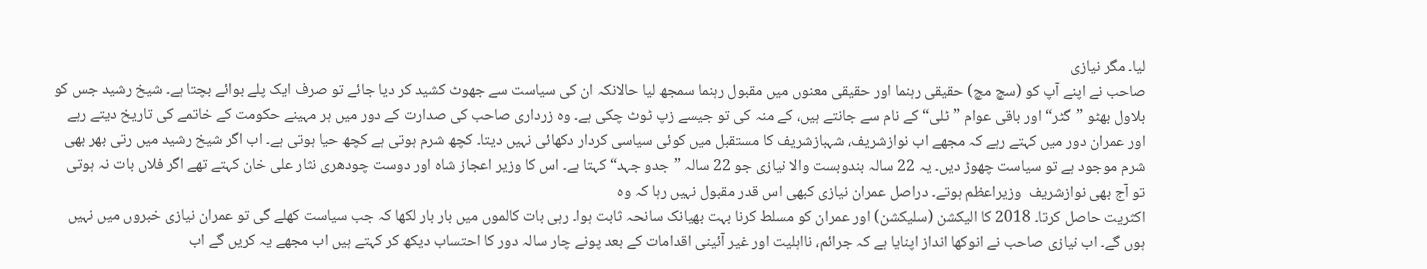لیا۔ مگر نیازی
صاحب نے اپنے آپ کو (سچ مچ) حقیقی رہنما اور حقیقی معنوں میں مقبول رہنما سمجھ لیا حالانکہ ان کی سیاست سے جھوٹ کشید کر دیا جائے تو صرف ایک پلے بوائے بچتا ہے۔ شیخ رشید جس کو بلاول بھٹو ”گٹر“ اور باقی عوام ”ٹلی“ کے نام سے جانتے ہیں، کے منہ کی تو جیسے زپ ٹوٹ چکی ہے۔ وہ زرداری صاحب کی صدارت کے دور میں ہر مہینے حکومت کے خاتمے کی تاریخ دیتے رہے اور عمران دور میں کہتے رہے کہ مجھے اب نوازشریف، شہبازشریف کا مستقبل میں کوئی سیاسی کردار دکھائی نہیں دیتا۔ کچھ شرم ہوتی ہے کچھ حیا ہوتی ہے۔ اب اگر شیخ رشید میں رتی بھر بھی شرم موجود ہے تو سیاست چھوڑ دیں۔ یہ 22 سالہ بندوبست والا نیازی جو 22 سالہ ”جدو جہد“ کہتا ہے۔ اس کا وزیر اعجاز شاہ اور دوست چودھری نثار علی خان کہتے تھے اگر فلاں بات نہ ہوتی تو آج بھی نوازشریف  وزیراعظم ہوتے۔ دراصل عمران نیازی کبھی اس قدر مقبول نہیں رہا کہ وہ
اکثریت حاصل کرتا۔ 2018 کا الیکشن (سلیکشن) اور عمران کو مسلط کرنا بہت بھیانک سانحہ ثابت ہوا۔ رہی بات کالموں میں بار بار لکھا کہ جب سیاست کھلے گی تو عمران نیازی خبروں میں نہیں ہوں گے۔ اب نیازی صاحب نے انوکھا انداز اپنایا ہے کہ جرائم، نااہلیت اور غیر آئینی اقدامات کے بعد پونے چار سالہ دور کا احتساب دیکھ کر کہتے ہیں اب مجھے یہ کریں گے اب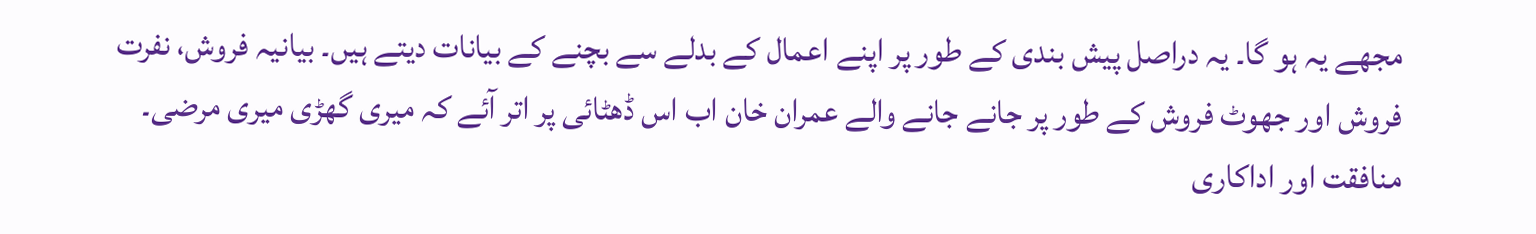مجھے یہ ہو گا۔ یہ دراصل پیش بندی کے طور پر اپنے اعمال کے بدلے سے بچنے کے بیانات دیتے ہیں۔ بیانیہ فروش، نفرت فروش اور جھوٹ فروش کے طور پر جانے جانے والے عمران خان اب اس ڈھٹائی پر اتر آئے کہ میری گھڑی میری مرضی۔ منافقت اور اداکاری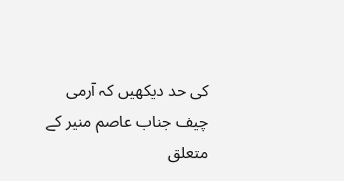کی حد دیکھیں کہ آرمی چیف جناب عاصم منیر کے متعلق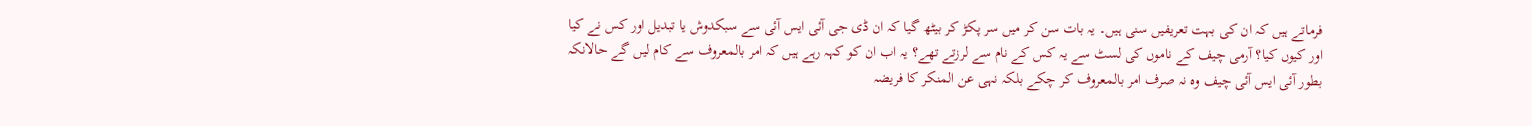فرماتے ہیں کہ ان کی بہت تعریفیں سنی ہیں۔ یہ بات سن کر میں سر پکڑ کر بیٹھ گیا کہ ان ڈی جی آئی ایس آئی سے سبکدوش یا تبدیل اور کس نے کیا اور کیوں کیا؟ آرمی چیف کے ناموں کی لسٹ سے یہ کس کے نام سے لرزتے تھے؟ یہ اب ان کو کہہ رہے ہیں کہ امر بالمعروف سے کام لیں گے حالانکہ بطور آئی ایس آئی چیف وہ نہ صرف امر بالمعروف کر چکے بلکہ نہی عن المنکر کا فریضہ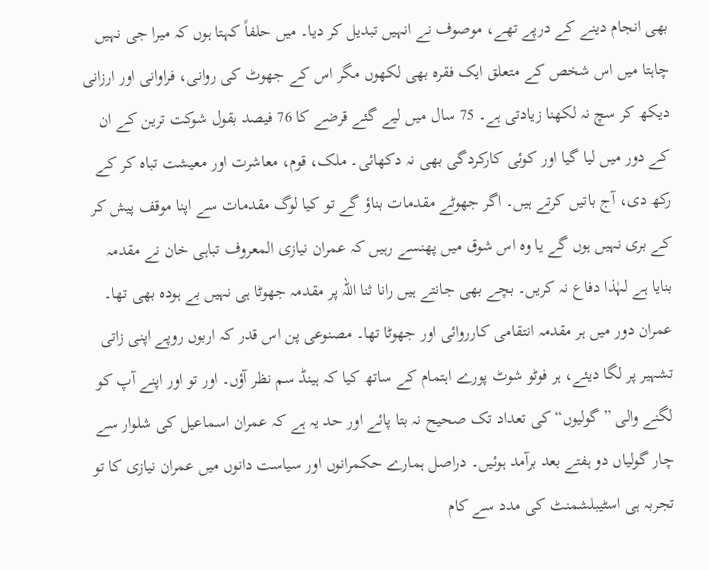بھی انجام دینے کے درپے تھے، موصوف نے انہیں تبدیل کر دیا۔ میں حلفاً کہتا ہوں کہ میرا جی نہیں چاہتا میں اس شخص کے متعلق ایک فقرہ بھی لکھوں مگر اس کے جھوٹ کی روانی، فراوانی اور ارزانی دیکھ کر سچ نہ لکھنا زیادتی ہے۔ 75 سال میں لیے گئے قرضے کا 76 فیصد بقول شوکت ترین کے ان کے دور میں لیا گیا اور کوئی کارکردگی بھی نہ دکھائی۔ ملک، قوم، معاشرت اور معیشت تباہ کر کے رکھ دی، آج باتیں کرتے ہیں۔ اگر جھوٹے مقدمات بناؤ گے تو کیا لوگ مقدمات سے اپنا موقف پیش کر کے بری نہیں ہوں گے یا وہ اس شوق میں پھنسے رہیں کہ عمران نیازی المعروف تباہی خان نے مقدمہ بنایا ہے لہٰذا دفاع نہ کریں۔ بچے بھی جانتے ہیں رانا ثنا اللہ پر مقدمہ جھوٹا ہی نہیں بے ہودہ بھی تھا۔ عمران دور میں ہر مقدمہ انتقامی کارروائی اور جھوٹا تھا۔ مصنوعی پن اس قدر کہ اربوں روپے اپنی زاتی تشہیر پر لگا دیئے، ہر فوٹو شوٹ پورے اہتمام کے ساتھ کیا کہ ہینڈ سم نظر آؤں۔ اور تو اور اپنے آپ کو لگنے والی ”گولیوں“ کی تعداد تک صحیح نہ بتا پائے اور حد یہ ہے کہ عمران اسماعیل کی شلوار سے چار گولیاں دو ہفتے بعد برآمد ہوئیں۔ دراصل ہمارے حکمرانوں اور سیاست دانوں میں عمران نیازی کا تو تجربہ ہی اسٹیبلشمنٹ کی مدد سے کام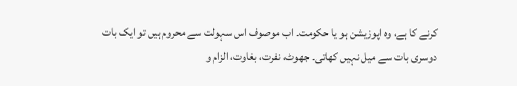کرنے کا ہے، وہ اپوزیشن ہو یا حکومت۔ اب موصوف اس سہولت سے محروم ہیں تو ایک بات دوسری بات سے میل نہیں کھاتی۔ جھوٹ، نفرت، بغاوت، الزام و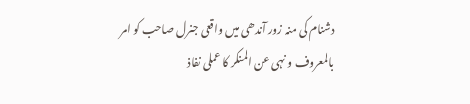دشنام کی منہ زور آندھی میں واقعی جنرل صاحب کو امر بالمعروف و نہی عن المنکر کا عملی نفاذ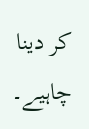کر دینا چاہیے۔